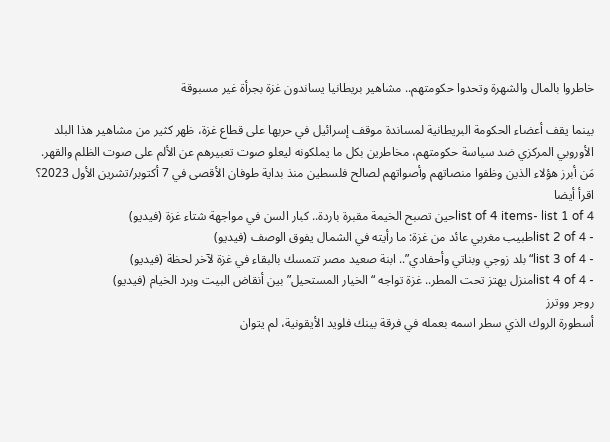خاطروا بالمال والشهرة وتحدوا حكومتهم.. مشاهير بريطانيا يساندون غزة بجرأة غير مسبوقة

بينما يقف أعضاء الحكومة البريطانية لمساندة موقف إسرائيل في حربها على قطاع غزة، ظهر كثير من مشاهير هذا البلد الأوروبي المركزي ضد سياسة حكومتهم، مخاطرين بكل ما يملكونه ليعلو صوت تعبيرهم عن الألم على صوت الظلم والقهر.
مَن أبرز هؤلاء الذين وظفوا منصاتهم وأصواتهم لصالح فلسطين منذ بداية طوفان الأقصى في 7 أكتوبر/تشرين الأول 2023؟
اقرأ أيضا
list of 4 items- list 1 of 4حين تصبح الخيمة مقبرة باردة.. كبار السن في مواجهة شتاء غزة (فيديو)
- list 2 of 4طبيب مغربي عائد من غزة: ما رأيته في الشمال يفوق الوصف (فيديو)
- list 3 of 4“بلد زوجي وبناتي وأحفادي”.. ابنة صعيد مصر تتمسك بالبقاء في غزة لآخر لحظة (فيديو)
- list 4 of 4منزل يهتز تحت المطر.. غزة تواجه “الخيار المستحيل” بين أنقاض البيت وبرد الخيام (فيديو)
روجر ووترز
أسطورة الروك الذي سطر اسمه بعمله في فرقة بينك فلويد الأيقونية، لم يتوان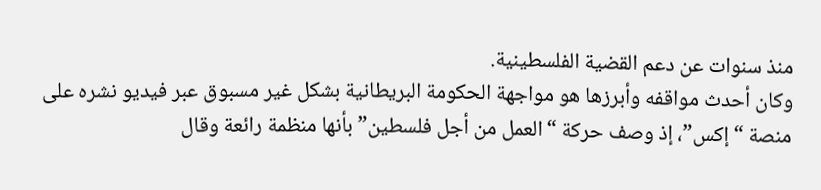منذ سنوات عن دعم القضية الفلسطينية.
وكان أحدث مواقفه وأبرزها هو مواجهة الحكومة البريطانية بشكل غير مسبوق عبر فيديو نشره على منصة “إكس”، إذ وصف حركة “العمل من أجل فلسطين” بأنها منظمة رائعة وقال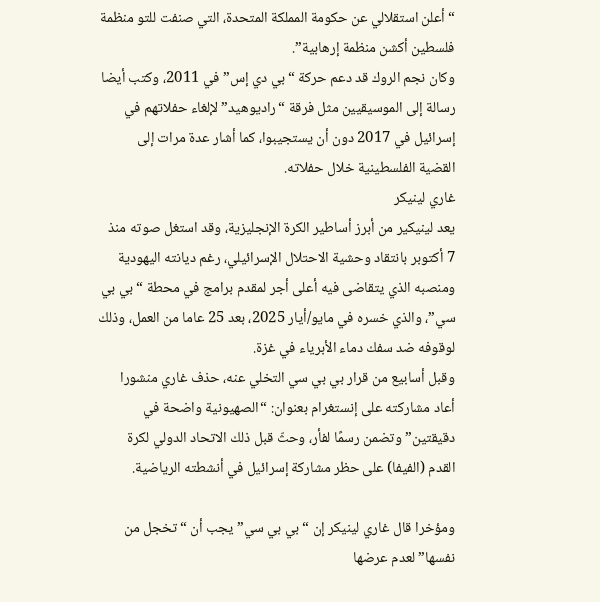“أعلن استقلالي عن حكومة المملكة المتحدة، التي صنفت للتو منظمة فلسطين أكشن منظمة إرهابية”.
وكان نجم الروك قد دعم حركة “بي دي إس” في 2011، وكتب أيضا رسالة إلى الموسيقيين مثل فرقة “راديوهيد” لإلغاء حفلاتهم في إسرائيل في 2017 دون أن يستجيبوا، كما أشار عدة مرات إلى القضية الفلسطينية خلال حفلاته.
غاري لينيكر
يعد لينيكير من أبرز أساطير الكرة الإنجليزية، وقد استغل صوته منذ 7 أكتوبر بانتقاد وحشية الاحتلال الإسرائيلي، رغم ديانته اليهودية ومنصبه الذي يتقاضى فيه أعلى أجر لمقدم برامج في محطة “بي بي سي”، والذي خسره في مايو/أيار 2025، بعد 25 عاما من العمل، وذلك لوقوفه ضد سفك دماء الأبرياء في غزة.
وقبل أسابيع من قرار بي بي سي التخلي عنه، حذف غاري منشورا أعاد مشاركته على إنستغرام بعنوان: “الصهيونية واضحة في دقيقتين” وتضمن رسمًا لفأر، وحثّ قبل ذلك الاتحاد الدولي لكرة القدم (الفيفا) على حظر مشاركة إسرائيل في أنشطته الرياضية.

ومؤخرا قال غاري لينيكر إن “بي بي سي” يجب أن “تخجل من نفسها” لعدم عرضها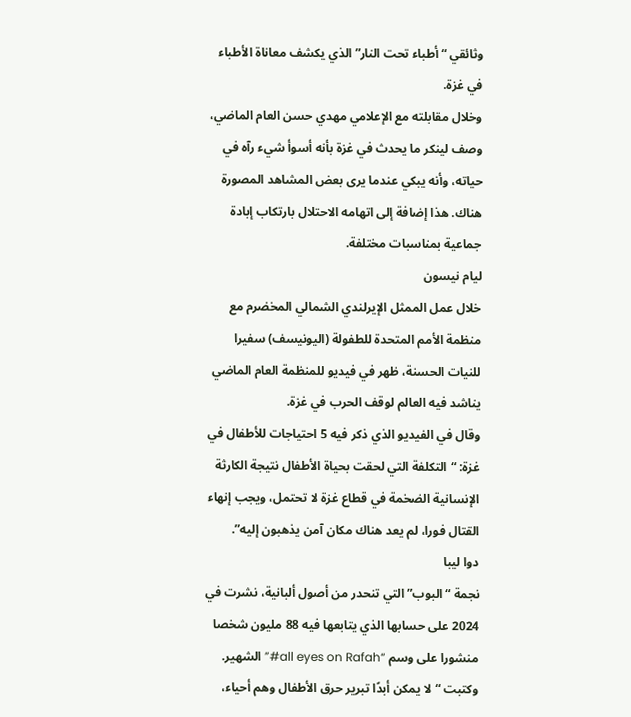وثائقي “أطباء تحت النار” الذي يكشف معاناة الأطباء في غزة.
وخلال مقابلته مع الإعلامي مهدي حسن العام الماضي، وصف لينكر ما يحدث في غزة بأنه أسوأ شيء رآه في حياته، وأنه يبكي عندما يرى بعض المشاهد المصورة هناك. هذا إضافة إلى اتهامه الاحتلال بارتكاب إبادة جماعية بمناسبات مختلفة.
ليام نيسون
خلال عمل الممثل الإيرلندي الشمالي المخضرم مع منظمة الأمم المتحدة للطفولة (اليونيسف) سفيرا للنيات الحسنة، ظهر في فيديو للمنظمة العام الماضي يناشد فيه العالم لوقف الحرب في غزة.
وقال في الفيديو الذي ذكر فيه 5 احتياجات للأطفال في غزة: “التكلفة التي لحقت بحياة الأطفال نتيجة الكارثة الإنسانية الضخمة في قطاع غزة لا تحتمل، ويجب إنهاء القتال فورا، لم يعد هناك مكان آمن يذهبون إليه”.
دوا ليبا
نجمة “البوب” التي تنحدر من أصول ألبانية، نشرت في 2024 على حسابها الذي يتابعها فيه 88 مليون شخصا منشورا على وسم “all eyes on Rafah#” الشهير. وكتبت “لا يمكن أبدًا تبرير حرق الأطفال وهم أحياء،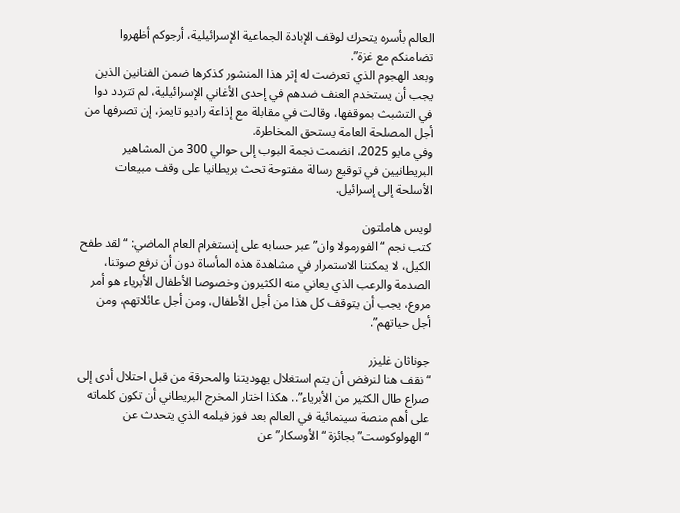العالم بأسره يتحرك لوقف الإبادة الجماعية الإسرائيلية، أرجوكم أظهروا تضامنكم مع غزة”.
وبعد الهجوم الذي تعرضت له إثر هذا المنشور كذكرها ضمن الفنانين الذين يجب أن يستخدم العنف ضدهم في إحدى الأغاني الإسرائيلية، لم تتردد دوا في التشبث بموقفها، وقالت في مقابلة مع إذاعة راديو تايمز، إن تصرفها من أجل المصلحة العامة يستحق المخاطرة.
وفي مايو 2025، انضمت نجمة البوب إلى حوالي 300 من المشاهير البريطانيين في توقيع رسالة مفتوحة تحث بريطانيا على وقف مبيعات الأسلحة إلى إسرائيل.

لويس هاملتون
كتب نجم “الفورمولا وان” عبر حسابه على إنستغرام العام الماضي: “لقد طفح الكيل، لا يمكننا الاستمرار في مشاهدة هذه المأساة دون أن نرفع صوتنا، الصدمة والرعب الذي يعاني منه الكثيرون وخصوصا الأطفال الأبرياء هو أمر مروع، يجب أن يتوقف كل هذا من أجل الأطفال، ومن أجل عائلاتهم، ومن أجل حياتهم”.

جوناثان غليزر
“نقف هنا لنرفض أن يتم استغلال يهوديتنا والمحرقة من قبل احتلال أدى إلى صراع طال الكثير من الأبرياء”.. هكذا اختار المخرج البريطاني أن تكون كلماته على أهم منصة سينمائية في العالم بعد فوز فيلمه الذي يتحدث عن “الهولوكوست” بجائزة “الأوسكار” عن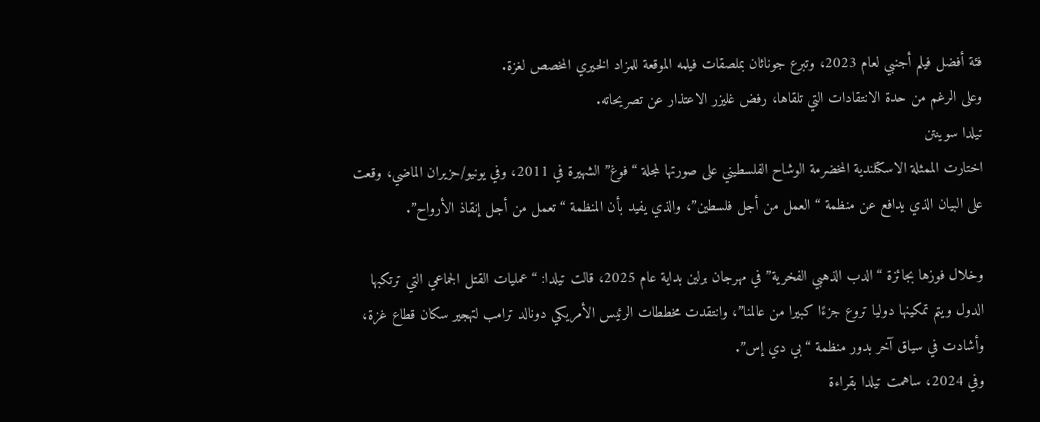فئة أفضل فيلم أجنبي لعام 2023، وتبرع جوناثان بملصقات فيلمه الموقعة للمزاد الخيري المخصص لغزة.
وعلى الرغم من حدة الانتقادات التي تلقاها، رفض غليزر الاعتذار عن تصريحاته.
تيلدا سوينتن
اختارت الممثلة الاسكتلندية المخضرمة الوشاح الفلسطيني على صورتها لمجلة “فوغ” الشهيرة في 2011، وفي يونيو/حزيران الماضي، وقعت على البيان الذي يدافع عن منظمة “العمل من أجل فلسطين”، والذي يفيد بأن المنظمة “تعمل من أجل إنقاذ الأرواح”.

وخلال فوزها بجائزة “الدب الذهبي الفخرية” في مهرجان برلين بداية عام 2025، قالت تيلدا: “عمليات القتل الجماعي التي ترتكبها الدول ويتم تمكينها دوليا تروع جزءًا كبيرا من عالمنا”، وانتقدت مخططات الرئيس الأمريكي دونالد ترامب لتهجير سكان قطاع غزة، وأشادت في سياق آخر بدور منظمة “بي دي إس”.
وفي 2024، ساهمت تيلدا بقراءة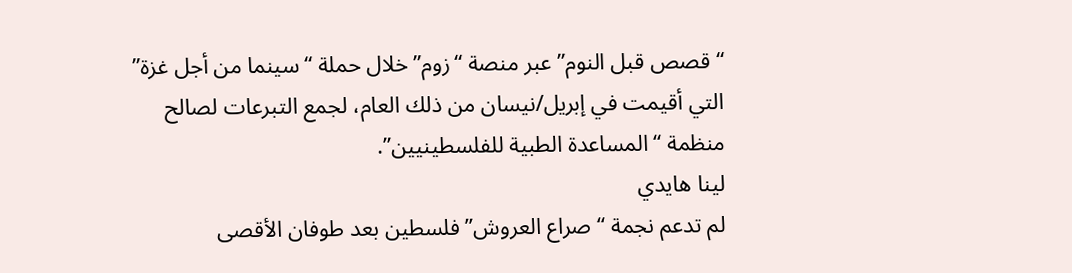“قصص قبل النوم” عبر منصة “زوم” خلال حملة “سينما من أجل غزة” التي أقيمت في إبريل/نيسان من ذلك العام، لجمع التبرعات لصالح منظمة “المساعدة الطبية للفلسطينيين”.
لينا هايدي
لم تدعم نجمة “صراع العروش” فلسطين بعد طوفان الأقصى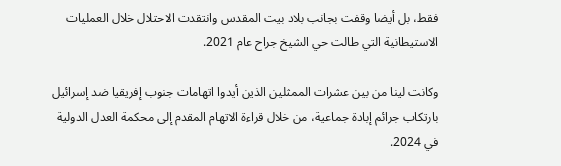فقط، بل أيضا وقفت بجانب بلاد بيت المقدس وانتقدت الاحتلال خلال العمليات الاستيطانية التي طالت حي الشيخ جراح عام 2021.

وكانت لينا من بين عشرات الممثلين الذين أيدوا اتهامات جنوب إفريقيا ضد إسرائيل بارتكاب جرائم إبادة جماعية، من خلال قراءة الاتهام المقدم إلى محكمة العدل الدولية في 2024.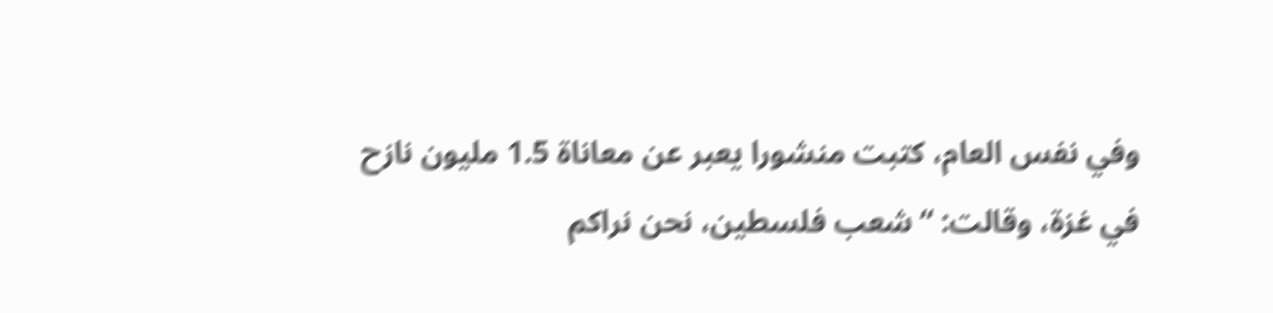وفي نفس العام، كتبت منشورا يعبر عن معاناة 1.5 مليون نازح في غزة، وقالت: “شعب فلسطين، نحن نراكم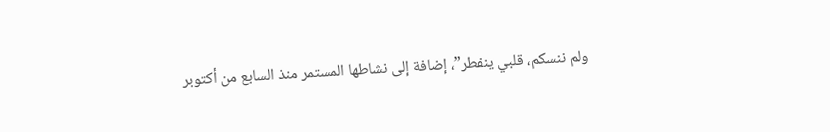ولم ننسكم، قلبي ينفطر”، إضافة إلى نشاطها المستمر منذ السابع من أكتوبر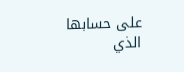على حسابها الذي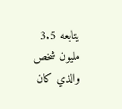يتابعه 3.5 مليون شخص والذي كان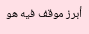أبرز موقف فيه هو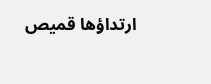ارتداؤها قميص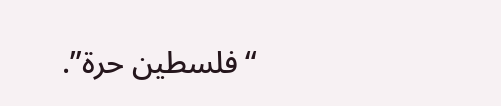“فلسطين حرة”.